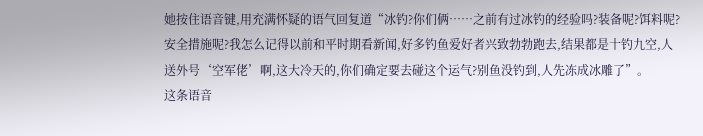她按住语音键,用充满怀疑的语气回复道“冰钓?你们俩……之前有过冰钓的经验吗?装备呢?饵料呢?安全措施呢?我怎么记得以前和平时期看新闻,好多钓鱼爱好者兴致勃勃跑去,结果都是十钓九空,人送外号‘空军佬’啊,这大冷天的,你们确定要去碰这个运气?别鱼没钓到,人先冻成冰雕了”。
这条语音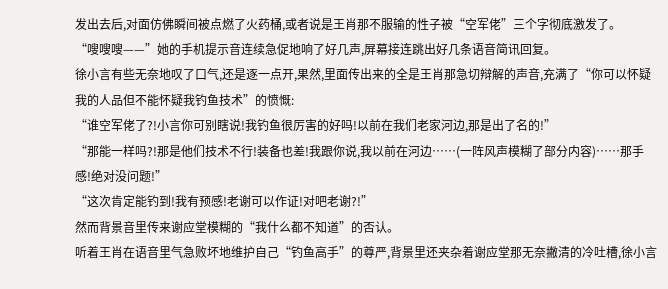发出去后,对面仿佛瞬间被点燃了火药桶,或者说是王肖那不服输的性子被“空军佬”三个字彻底激发了。
“嗖嗖嗖——”她的手机提示音连续急促地响了好几声,屏幕接连跳出好几条语音简讯回复。
徐小言有些无奈地叹了口气,还是逐一点开,果然,里面传出来的全是王肖那急切辩解的声音,充满了“你可以怀疑我的人品但不能怀疑我钓鱼技术”的愤慨:
“谁空军佬了?!小言你可别瞎说!我钓鱼很厉害的好吗!以前在我们老家河边,那是出了名的!”
“那能一样吗?!那是他们技术不行!装备也差!我跟你说,我以前在河边……(一阵风声模糊了部分内容)……那手感!绝对没问题!”
“这次肯定能钓到!我有预感!老谢可以作证!对吧老谢?!”
然而背景音里传来谢应堂模糊的“我什么都不知道”的否认。
听着王肖在语音里气急败坏地维护自己“钓鱼高手”的尊严,背景里还夹杂着谢应堂那无奈撇清的冷吐槽,徐小言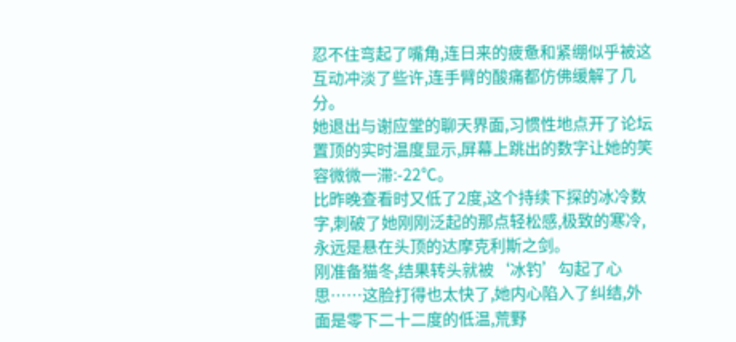忍不住弯起了嘴角,连日来的疲惫和紧绷似乎被这互动冲淡了些许,连手臂的酸痛都仿佛缓解了几分。
她退出与谢应堂的聊天界面,习惯性地点开了论坛置顶的实时温度显示,屏幕上跳出的数字让她的笑容微微一滞:-22℃。
比昨晚查看时又低了2度,这个持续下探的冰冷数字,刺破了她刚刚泛起的那点轻松感,极致的寒冷,永远是悬在头顶的达摩克利斯之剑。
刚准备猫冬,结果转头就被‘冰钓’勾起了心思……这脸打得也太快了,她内心陷入了纠结,外面是零下二十二度的低温,荒野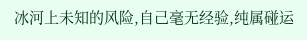冰河上未知的风险,自己毫无经验,纯属碰运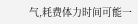气,耗费体力时间可能一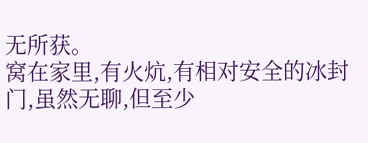无所获。
窝在家里,有火炕,有相对安全的冰封门,虽然无聊,但至少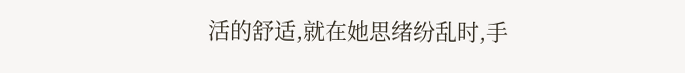活的舒适,就在她思绪纷乱时,手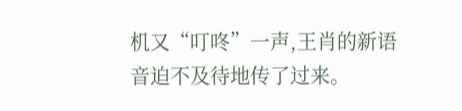机又“叮咚”一声,王肖的新语音迫不及待地传了过来。